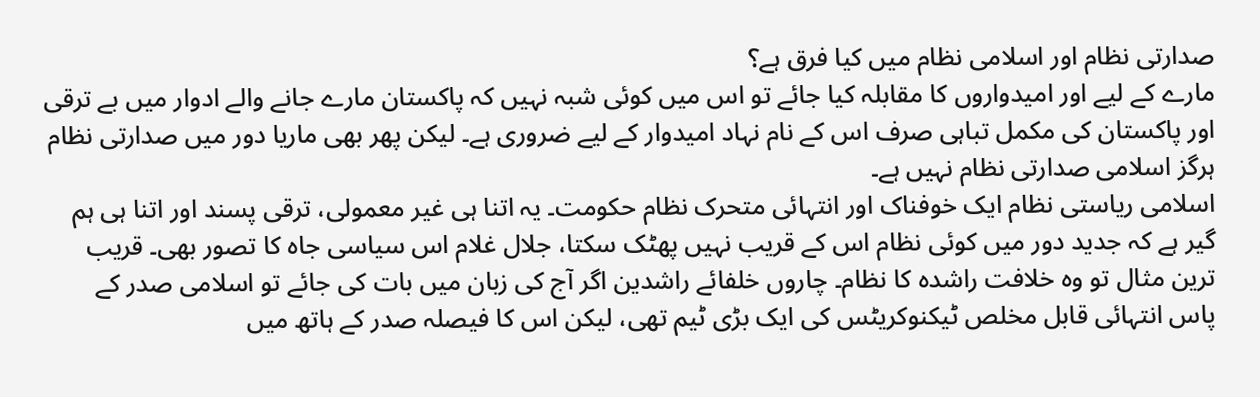صدارتی نظام اور اسلامی نظام میں کیا فرق ہے؟
مارے کے لیے اور امیدواروں کا مقابلہ کیا جائے تو اس میں کوئی شبہ نہیں کہ پاکستان مارے جانے والے ادوار میں بے ترقی اور پاکستان کی مکمل تباہی صرف اس کے نام نہاد امیدوار کے لیے ضروری ہے۔ لیکن پھر بھی ماریا دور میں صدارتی نظام ہرگز اسلامی صدارتی نظام نہیں ہے۔
اسلامی ریاستی نظام ایک خوفناک اور انتہائی متحرک نظام حکومت۔ یہ اتنا ہی غیر معمولی، ترقی پسند اور اتنا ہی ہم گیر ہے کہ جدید دور میں کوئی نظام اس کے قریب نہیں پھٹک سکتا، جلال غلام اس سیاسی جاہ کا تصور بھی۔ قریب ترین مثال تو وہ خلافت راشدہ کا نظام۔ چاروں خلفائے راشدین اگر آج کی زبان میں بات کی جائے تو اسلامی صدر کے پاس انتہائی قابل مخلص ٹیکنوکریٹس کی ایک بڑی ٹیم تھی، لیکن اس کا فیصلہ صدر کے ہاتھ میں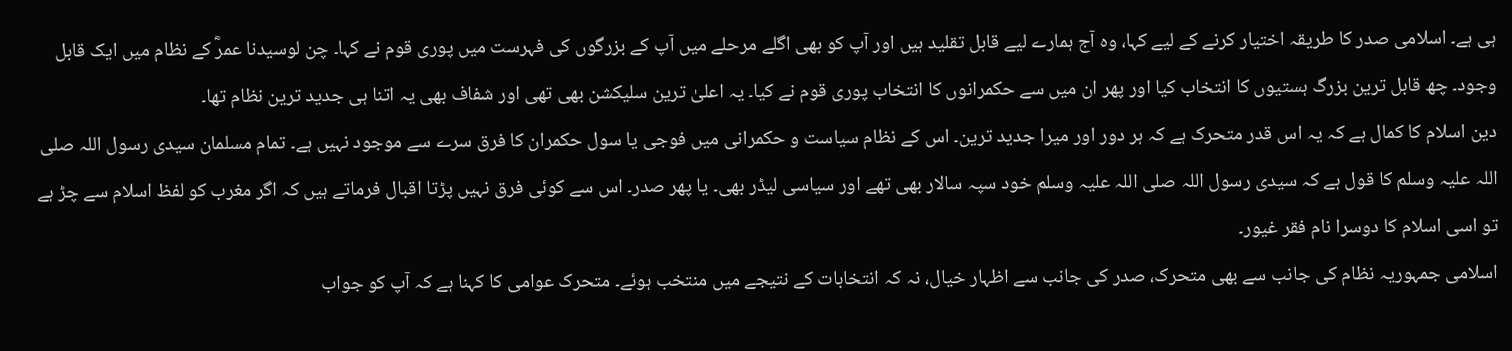ہی ہے۔ اسلامی صدر کا طریقہ اختیار کرنے کے لیے کہا، وہ آج ہمارے لیے قابل تقلید ہیں اور آپ کو بھی اگلے مرحلے میں آپ کے بزرگوں کی فہرست میں پوری قوم نے کہا۔ چن لوسیدنا عمرؓ کے نظام میں ایک قابل وجود۔ چھ قابل ترین بزرگ ہستیوں کا انتخاب کیا اور پھر ان میں سے حکمرانوں کا انتخاب پوری قوم نے کیا۔ یہ اعلیٰ ترین سلیکشن بھی تھی اور شفاف بھی یہ اتنا ہی جدید ترین نظام تھا۔
دین اسلام کا کمال ہے کہ یہ اس قدر متحرک ہے کہ ہر دور اور میرا جدید ترین۔ اس کے نظام سیاست و حکمرانی میں فوجی یا سول حکمران کا فرق سرے سے موجود نہیں ہے۔ تمام مسلمان سیدی رسول اللہ صلی اللہ علیہ وسلم کا قول ہے کہ سیدی رسول اللہ صلی اللہ علیہ وسلم خود سپہ سالار بھی تھے اور سیاسی لیڈر بھی۔ یا پھر صدر۔ اس سے کوئی فرق نہیں پڑتا اقبال فرماتے ہیں کہ اگر مغرب کو لفظ اسلام سے چڑ ہے تو اسی اسلام کا دوسرا نام فقر غیور۔
اسلامی جمہوریہ نظام کی جانب سے بھی متحرک، صدر کی جانب سے اظہار خیال، نہ کہ انتخابات کے نتیجے میں منتخب ہوئے۔ متحرک عوامی کا کہنا ہے کہ آپ کو جواب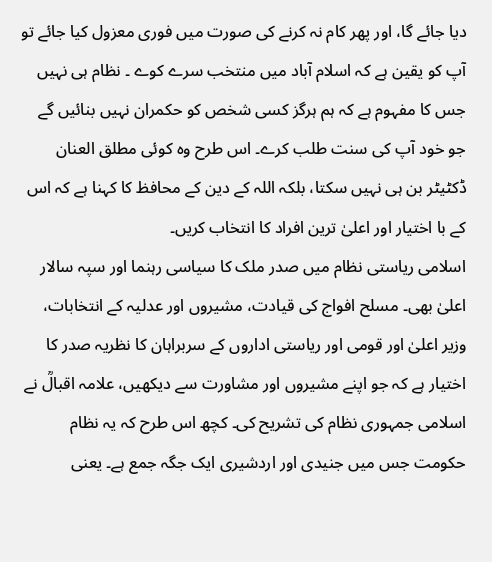دیا جائے گا، اور پھر کام نہ کرنے کی صورت میں فوری معزول کیا جائے تو آپ کو یقین ہے کہ اسلام آباد میں منتخب سرے کوے ۔ نظام ہی نہیں
جس کا مفہوم ہے کہ ہم ہرگز کسی شخص کو حکمران نہیں بنائیں گے جو خود آپ کی سنت طلب کرے۔ اس طرح وہ کوئی مطلق العنان ڈکٹیٹر بن ہی نہیں سکتا، بلکہ اللہ کے دین کے محافظ کا کہنا ہے کہ اس کے با اختیار اور اعلیٰ ترین افراد کا انتخاب کریں۔
اسلامی ریاستی نظام میں صدر ملک کا سیاسی رہنما اور سپہ سالار اعلیٰ بھی۔ مسلح افواج کی قیادت، مشیروں اور عدلیہ کے انتخابات، وزیر اعلیٰ اور قومی اور ریاستی اداروں کے سربراہان کا نظریہ صدر کا اختیار ہے کہ جو اپنے مشیروں اور مشاورت سے دیکھیں، علامہ اقبالؒ نے اسلامی جمہوری نظام کی تشریح کی۔ کچھ اس طرح کہ یہ نظام حکومت جس میں جنیدی اور اردشیری ایک جگہ جمع ہے۔ یعنی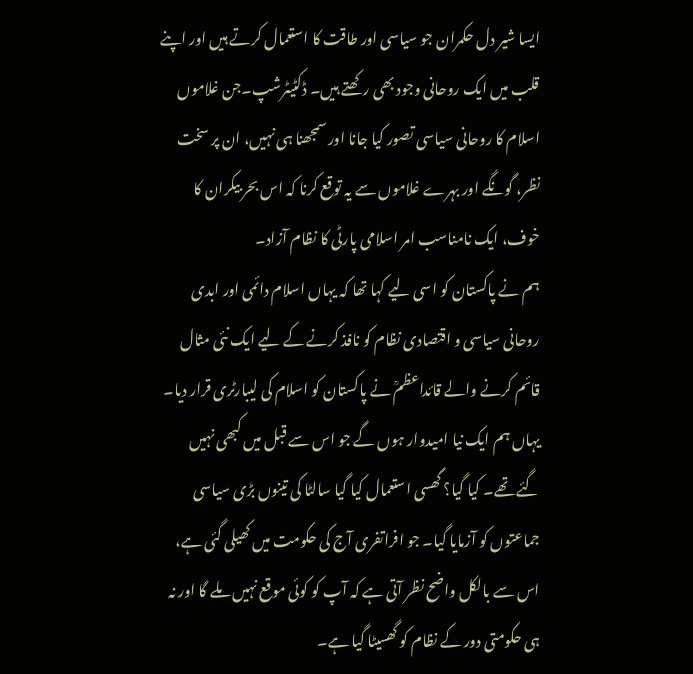ایسا شیر دل حکمران جو سیاسی اور طاقت کا استعمال کرتے ہیں اور اپنے قلب میں ایک روحانی وجود بھی رکھتے ہیں۔ ڈکٹیٹرشپ۔جن غلاموں اسلام کا روحانی سیاسی تصور کیا جانا اور سمجھنا ہی نہیں، ان پر سخت نظر، گونگے اور بہرے غلاموں سے یہ توقع کرنا کہ اس بحر بیکران کا خوف، ایک نامناسب امر اسلامی پارٹی کا نظام آزاد۔
ہم نے پاکستان کو اسی لیے کہا تھا کہ یہاں اسلام دائمی اور ابدی روحانی سیاسی و اقتصادی نظام کو نافذ کرنے کے لیے ایک نئی مثال قائم کرنے والے قائداعظمؒ نے پاکستان کو اسلام کی لیبارٹری قرار دیا۔ یہاں ہم ایک نیا امیدوار ہوں گے جو اس سے قبل میں کبھی نہیں گئے تھے۔ کیا گیا؟ گھسی استعمال کیا گیا سالٹا کی تینوں بڑی سیاسی جماعتوں کو آزمایا گیا۔ جو افراتفری آج کی حکومت میں کھیلی گئی ہے، اس سے بالکل واضح نظر آتی ہے کہ آپ کو کوئی موقع نہیں ملے گا اور نہ ہی حکومتی دور کے نظام کو گھسیٹا گیا ہے۔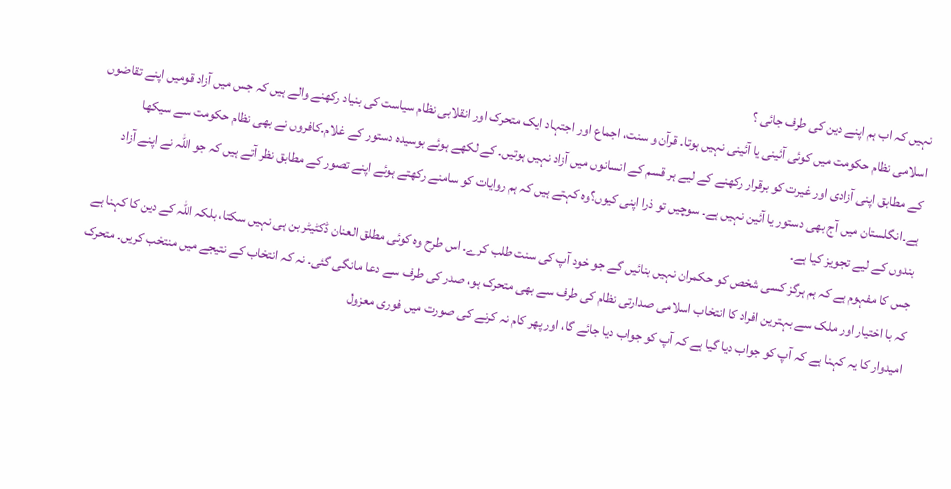نہیں کہ اب ہم اپنے دین کی طرف جائی ؟
اسلامی نظام حکومت میں کوئی آئینی یا آئینی نہیں ہوتا۔ قرآن و سنت، اجماع اور اجتہاد ایک متحرک اور انقلابی نظام سیاست کی بنیاد رکھنے والے ہیں کہ جس میں آزاد قومیں اپنے تقاضوں کے مطابق اپنی آزادی اور غیرت کو برقرار رکھنے کے لیے ہر قسم کے انسانوں میں آزاد نہیں ہوتیں۔ کے لکھے ہوئے بوسیدہ دستور کے غلام۔کافروں نے بھی نظام حکومت سے سیکھا ہے۔انگلستان میں آج بھی دستور یا آئین نہیں ہے۔ سوچیں تو ذرا اپنی کیوں؟وہ کہتے ہیں کہ ہم روایات کو سامنے رکھتے ہوئے اپنے تصور کے مطابق نظر آتے ہیں کہ جو اللہ نے اپنے آزاد بندوں کے لیے تجویز کیا ہے۔
جس کا مفہوم ہے کہ ہم ہرگز کسی شخص کو حکمران نہیں بنائیں گے جو خود آپ کی سنت طلب کرے۔ اس طرح وہ کوئی مطلق العنان ڈکٹیٹر بن ہی نہیں سکتا، بلکہ اللہ کے دین کا کہنا ہے کہ با اختیار اور ملک سے بہترین افراد کا انتخاب اسلامی صدارتی نظام کی طرف سے بھی متحرک ہو، صدر کی طرف سے دعا مانگی گئی۔ نہ کہ انتخاب کے نتیجے میں منتخب کریں۔ متحرک امیدوار کا یہ کہنا ہے کہ آپ کو جواب دیا گیا ہے کہ آپ کو جواب دیا جائے گا، اور پھر کام نہ کرنے کی صورت میں فوری معزول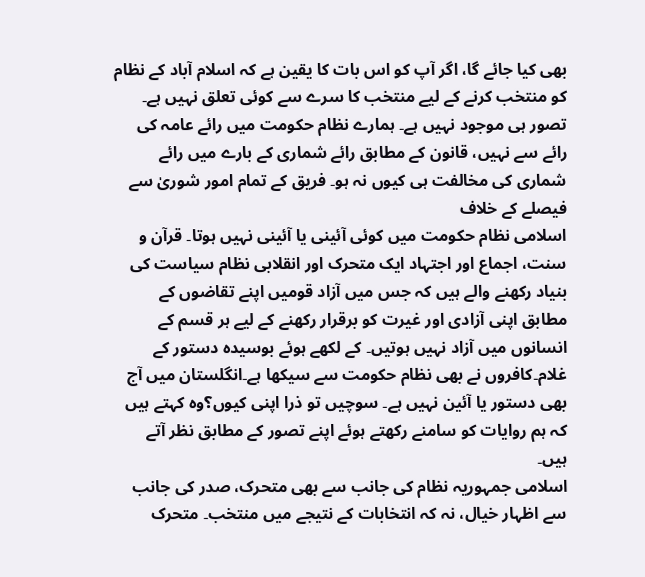بھی کیا جائے گا، اگر آپ کو اس بات کا یقین ہے کہ اسلام آباد کے نظام کو منتخب کرنے کے لیے منتخب کا سرے سے کوئی تعلق نہیں ہے۔ تصور ہی موجود نہیں ہے۔ ہمارے نظام حکومت میں رائے عامہ کی رائے سے نہیں، قانون کے مطابق رائے شماری کے بارے میں رائے شماری کی مخالفت ہی کیوں نہ ہو۔ فریق کے تمام امور شوریٰ سے فیصلے کے خلاف
اسلامی نظام حکومت میں کوئی آئینی یا آئینی نہیں ہوتا۔ قرآن و سنت، اجماع اور اجتہاد ایک متحرک اور انقلابی نظام سیاست کی بنیاد رکھنے والے ہیں کہ جس میں آزاد قومیں اپنے تقاضوں کے مطابق اپنی آزادی اور غیرت کو برقرار رکھنے کے لیے ہر قسم کے انسانوں میں آزاد نہیں ہوتیں۔ کے لکھے ہوئے بوسیدہ دستور کے غلام۔کافروں نے بھی نظام حکومت سے سیکھا ہے۔انگلستان میں آج بھی دستور یا آئین نہیں ہے۔ سوچیں تو ذرا اپنی کیوں؟وہ کہتے ہیں کہ ہم روایات کو سامنے رکھتے ہوئے اپنے تصور کے مطابق نظر آتے ہیں۔
اسلامی جمہوریہ نظام کی جانب سے بھی متحرک، صدر کی جانب سے اظہار خیال، نہ کہ انتخابات کے نتیجے میں منتخب۔ متحرک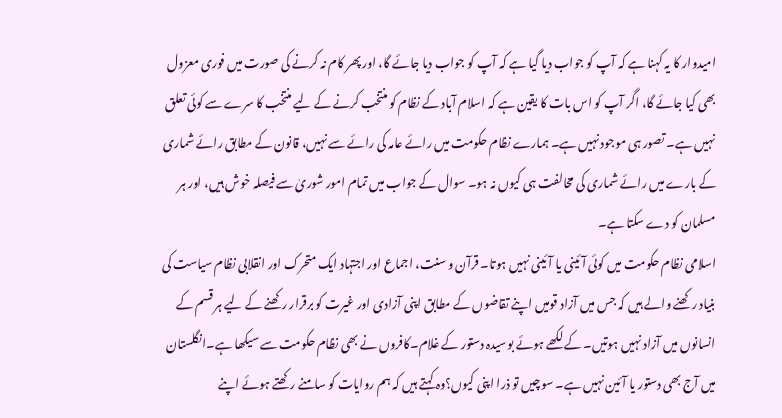امیدوار کا یہ کہنا ہے کہ آپ کو جواب دیا گیا ہے کہ آپ کو جواب دیا جائے گا، اور پھر کام نہ کرنے کی صورت میں فوری معزول بھی کیا جائے گا، اگر آپ کو اس بات کا یقین ہے کہ اسلام آباد کے نظام کو منتخب کرنے کے لیے منتخب کا سرے سے کوئی تعلق نہیں ہے۔ تصور ہی موجود نہیں ہے۔ ہمارے نظام حکومت میں رائے عامہ کی رائے سے نہیں، قانون کے مطابق رائے شماری کے بارے میں رائے شماری کی مخالفت ہی کیوں نہ ہو۔ سوال کے جواب میں تمام امور شوریٰ سے فیصلہ خوش ہیں، اور ہر مسلمان کو دے سکتا ہے۔
اسلامی نظام حکومت میں کوئی آئینی یا آئینی نہیں ہوتا۔ قرآن و سنت، اجماع اور اجتہاد ایک متحرک اور انقلابی نظام سیاست کی بنیاد رکھنے والے ہیں کہ جس میں آزاد قومیں اپنے تقاضوں کے مطابق اپنی آزادی اور غیرت کو برقرار رکھنے کے لیے ہر قسم کے انسانوں میں آزاد نہیں ہوتیں۔ کے لکھے ہوئے بوسیدہ دستور کے غلام۔کافروں نے بھی نظام حکومت سے سیکھا ہے۔انگلستان میں آج بھی دستور یا آئین نہیں ہے۔ سوچیں تو ذرا اپنی کیوں؟وہ کہتے ہیں کہ ہم روایات کو سامنے رکھتے ہوئے اپنے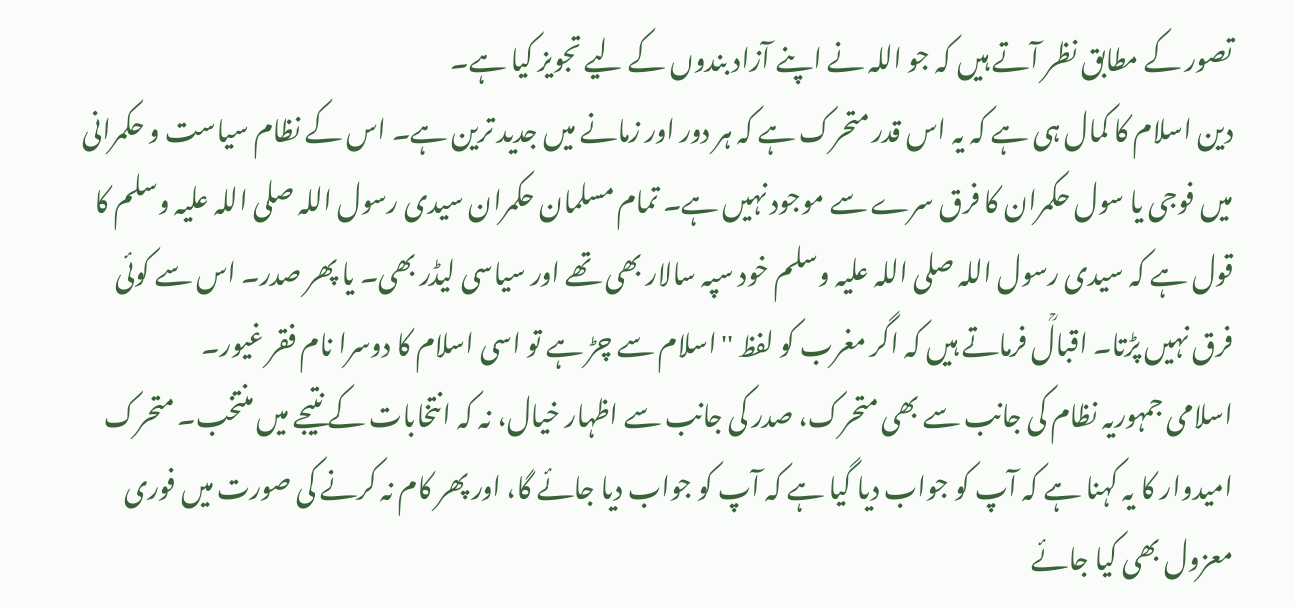تصور کے مطابق نظر آتے ہیں کہ جو اللہ نے اپنے آزاد بندوں کے لیے تجویز کیا ہے۔
دین اسلام کا کمال ہی ہے کہ یہ اس قدر متحرک ہے کہ ہر دور اور زمانے میں جدید ترین ہے۔ اس کے نظام سیاست و حکمرانی میں فوجی یا سول حکمران کا فرق سرے سے موجود نہیں ہے۔ تمام مسلمان حکمران سیدی رسول اللہ صلی اللہ علیہ وسلم کا قول ہے کہ سیدی رسول اللہ صلی اللہ علیہ وسلم خود سپہ سالار بھی تھے اور سیاسی لیڈر بھی۔ یا پھر صدر۔ اس سے کوئی فرق نہیں پڑتا۔ اقبالؒ فرماتے ہیں کہ اگر مغرب کو لفظ ''اسلام سے چڑ ہے تو اسی اسلام کا دوسرا نام فقر غیور۔
اسلامی جمہوریہ نظام کی جانب سے بھی متحرک، صدر کی جانب سے اظہار خیال، نہ کہ انتخابات کے نتیجے میں منتخب۔ متحرک امیدوار کا یہ کہنا ہے کہ آپ کو جواب دیا گیا ہے کہ آپ کو جواب دیا جائے گا، اور پھر کام نہ کرنے کی صورت میں فوری معزول بھی کیا جائے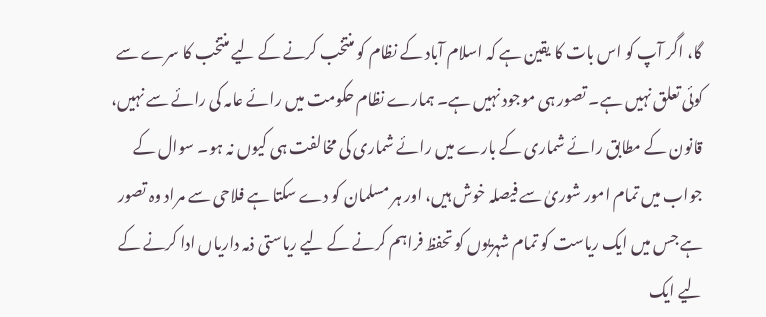گا، اگر آپ کو اس بات کا یقین ہے کہ اسلام آباد کے نظام کو منتخب کرنے کے لیے منتخب کا سرے سے کوئی تعلق نہیں ہے۔ تصور ہی موجود نہیں ہے۔ ہمارے نظام حکومت میں رائے عامہ کی رائے سے نہیں، قانون کے مطابق رائے شماری کے بارے میں رائے شماری کی مخالفت ہی کیوں نہ ہو۔ سوال کے جواب میں تمام امور شوریٰ سے فیصلہ خوش ہیں، اور ہر مسلمان کو دے سکتا ہے فلاحی سے مراد وہ تصور ہے جس میں ایک ریاست کو تمام شہریوں کو تحفظ فراہم کرنے کے لیے ریاستی ذمہ داریاں ادا کرنے کے لیے ایک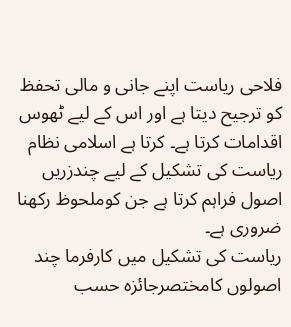فلاحی ریاست اپنے جانی و مالی تحفظ کو ترجیح دیتا ہے اور اس کے لیے ٹھوس اقدامات کرتا ہے۔ کرتا ہے اسلامی نظام ریاست کی تشکیل کے لیے چندزریں اصول فراہم کرتا ہے جن کوملحوظ رکھنا ضروری ہے۔
ریاست کی تشکیل میں کارفرما چند اصولوں کامختصرجائزہ حسب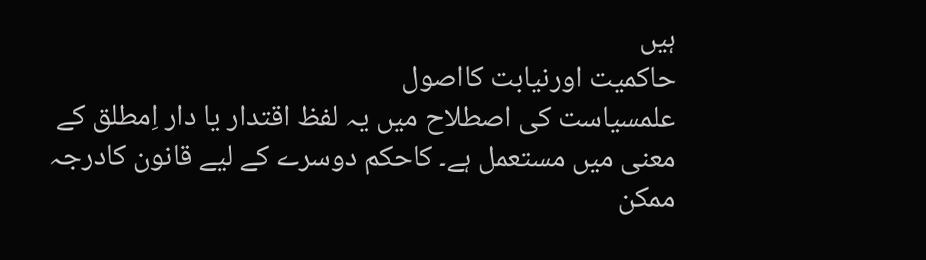ہیں
حاکمیت اورنیابت کااصول
علمسیاست کی اصطلاح میں یہ لفظ اقتدار یا دار اِمطلق کے معنی میں مستعمل ہے۔ کاحکم دوسرے کے لیے قانون کادرجہ ممکن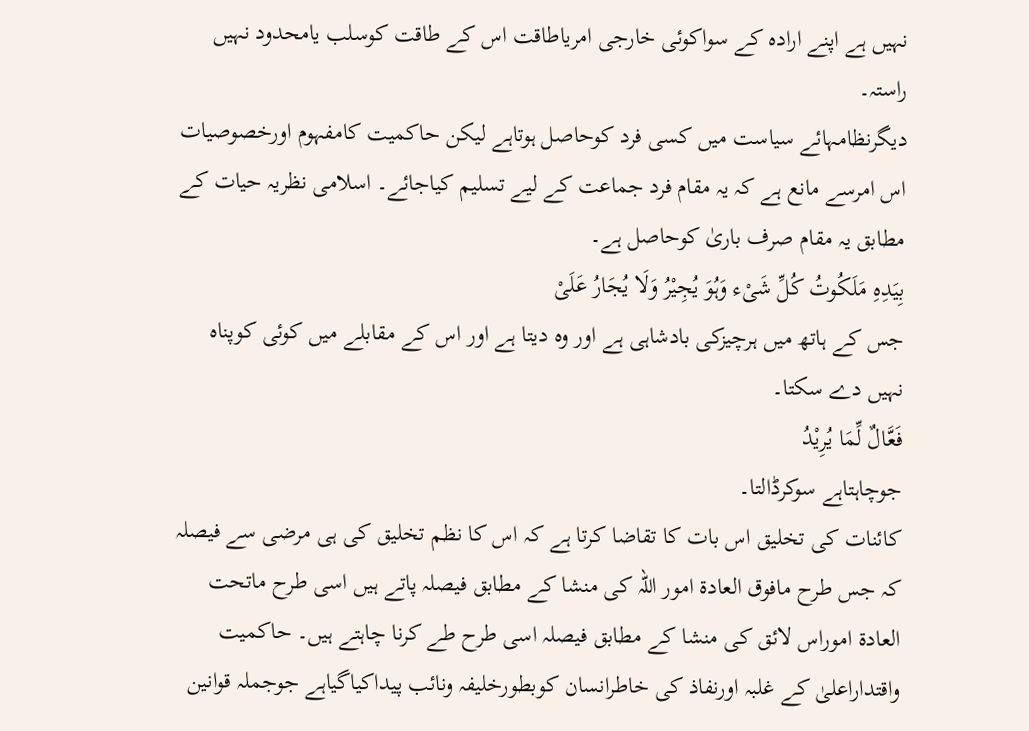نہیں ہے اپنے ارادہ کے سواکوئی خارجی امریاطاقت اس کے طاقت کوسلب یامحدود نہیں راستہ۔
دیگرنظامہائے سیاست میں کسی فرد کوحاصل ہوتاہے لیکن حاکمیت کامفہوم اورخصوصیات اس امرسے مانع ہے کہ یہ مقام فرد جماعت کے لیے تسلیم کیاجائے۔ اسلامی نظریہ حیات کے مطابق یہ مقام صرف باریٰ کوحاصل ہے۔
بِیَدِہِ مَلَکُوتُ کُلِّ شَیْء وَہُوَ یُجِیْرُ وَلَا یُجَارُ عَلَیْ
جس کے ہاتھ میں ہرچیزکی بادشاہی ہے اور وہ دیتا ہے اور اس کے مقابلے میں کوئی کوپناہ نہیں دے سکتا۔
فَعَّالٌ لِّمَا یُرِیْدُ
جوچاہتاہے سوکرڈالتا۔
کائنات کی تخلیق اس بات کا تقاضا کرتا ہے کہ اس کا نظم تخلیق کی ہی مرضی سے فیصلہ کہ جس طرح مافوق العادۃ امور اللہ کی منشا کے مطابق فیصلہ پاتے ہیں اسی طرح ماتحت العادۃ اموراس لائق کی منشا کے مطابق فیصلہ اسی طرح طے کرنا چاہتے ہیں۔ حاکمیت واقتداراعلیٰ کے غلبہ اورنفاذ کی خاطرانسان کوبطورخلیفہ ونائب پیداکیاگیاہے جوجملہ قوانین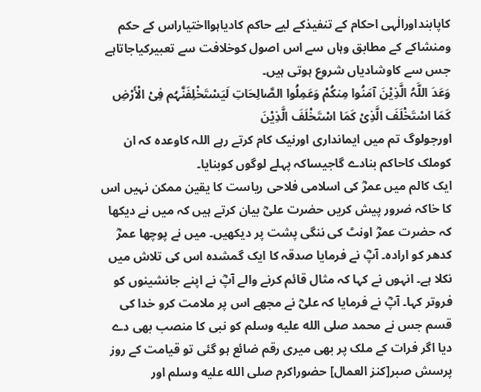کاپابنداورالٰہی احکام کے تنفیذکے لیے حاکم کادیاہوااختیاراس کے حکم ومنشاکے کے مطابق وہاں سے اس اصول کوخلافت سے تعبیرکیاجاتاہے جس سے کاوشادیاں شروع ہوتی ہیں۔
وَعَدَ اللَّہُ الَّذِیْنَ آمَنُوا مِنکُمْ وَعَمِلُوا الصَّالِحَاتِ لَیَسْتَخْلِفَنَّہُم فِیْ الْأَرْضِ کَمَا اسْتَخْلَفَ الَّذِیْ کَمَا اسْتَخْلَفَ الَّذِیْنَ
اورجولوگ تم میں ایمانداری اورنیک کام کرتے رہے اللہ کاوعدہ کہ ان کوملک کاحاکم بنادے گاجیساکہ پہلے لوگوں کوبنایا۔
ایک کالم میں عمرؓ کی اسلامی فلاحی ریاست کا یقین ممکن نہیں اس کا خاکہ ضرور پیش کریں حضرت علیؓ بیان کرتے ہیں کہ میں نے دیکھا کہ حضرت عمرؓ اونٹ کی ننگی پشت پر دیکھیں۔ میں نے پوچھا عمرؓ کدھر کو ارادہ۔ آپؓ نے فرمایا صدقہ کا ایک گمشدہ اس کی تلاش میں نکلا ہے۔ انہوں نے کہا کہ مثال قائم کرنے والے آپؓ نے اپنے جانشینوں کو فروتر کہا۔ آپؓ نے فرمایا کہ علیؓ نے مجھے اس پر ملامت کرو خدا کی قسم جس نے محمد صلى الله عليه وسلم کو نبی کا منصب بھی دے دیا اگر فرات کے ملک پر بھی میری رقم ضائع ہو گئی تو قیامت کے روز پرسش صبر[کنز العمال] حضوراکرم صلى الله عليه وسلم اور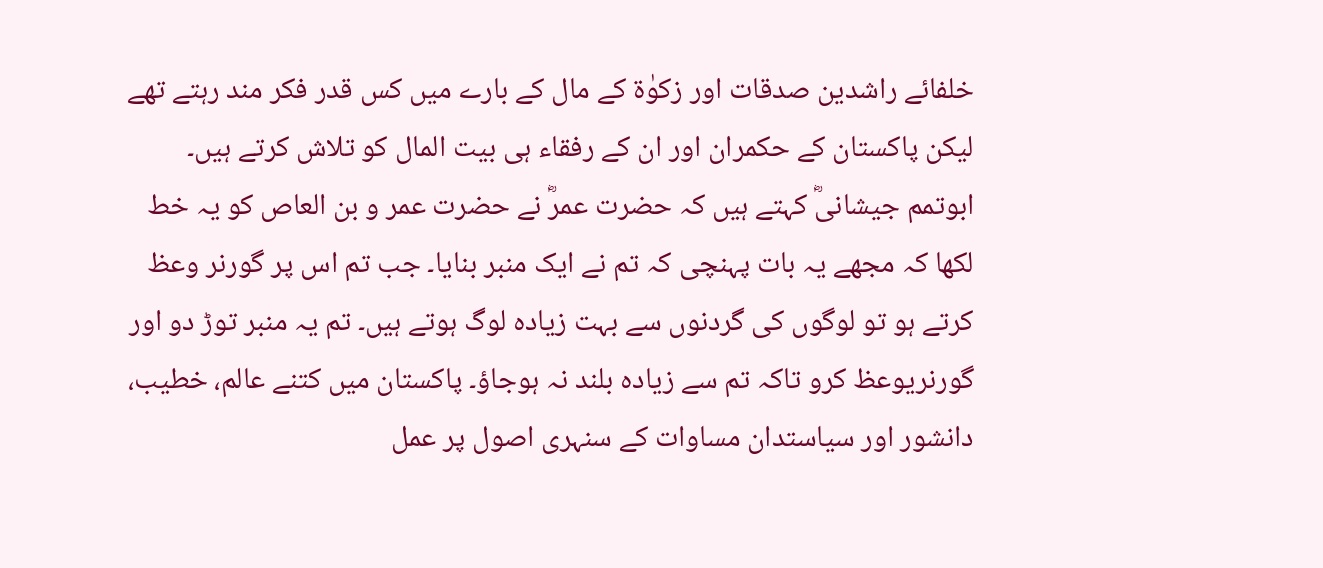خلفائے راشدین صدقات اور زکوٰۃ کے مال کے بارے میں کس قدر فکر مند رہتے تھے لیکن پاکستان کے حکمران اور ان کے رفقاء ہی بیت المال کو تلاش کرتے ہیں۔ ابوتمم جیشانیؓ کہتے ہیں کہ حضرت عمرؓ نے حضرت عمر و بن العاص کو یہ خط لکھا کہ مجھے یہ بات پہنچی کہ تم نے ایک منبر بنایا۔ جب تم اس پر گورنر وعظ کرتے ہو تو لوگوں کی گردنوں سے بہت زیادہ لوگ ہوتے ہیں۔ تم یہ منبر توڑ دو اور گورنریوعظ کرو تاکہ تم سے زیادہ بلند نہ ہوجاؤ۔ پاکستان میں کتنے عالم، خطیب، دانشور اور سیاستدان مساوات کے سنہری اصول پر عمل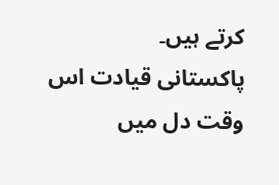کرتے ہیں۔
پاکستانی قیادت اس وقت دل میں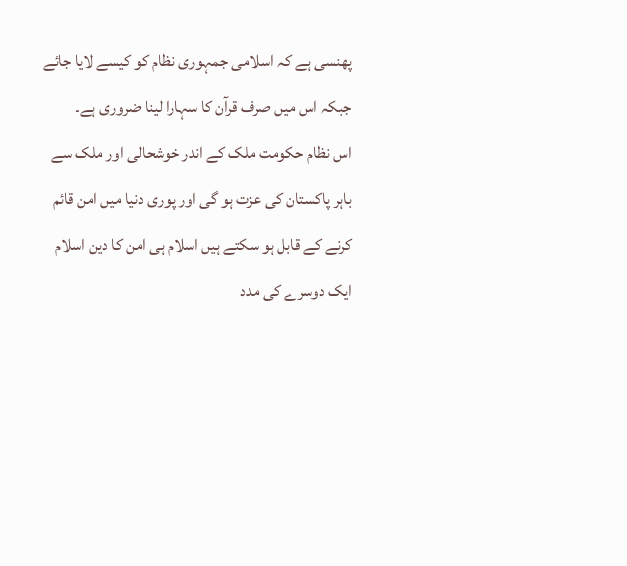پھنسی ہے کہ اسلامی جمہوری نظام کو کیسے لایا جائے جبکہ اس میں صرف قرآن کا سہارا لینا ضروری ہے۔
اس نظام حکومت ملک کے اندر خوشحالی اور ملک سے باہر پاکستان کی عزت ہو گی اور پوری دنیا میں امن قائم کرنے کے قابل ہو سکتے ہیں اسلام ہی امن کا دین اسلام ایک دوسرے کی مدد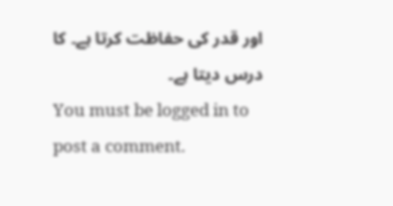اور قدر کی حفاظت کرتا ہے۔ کا درس دیتا ہے۔
You must be logged in to post a comment.